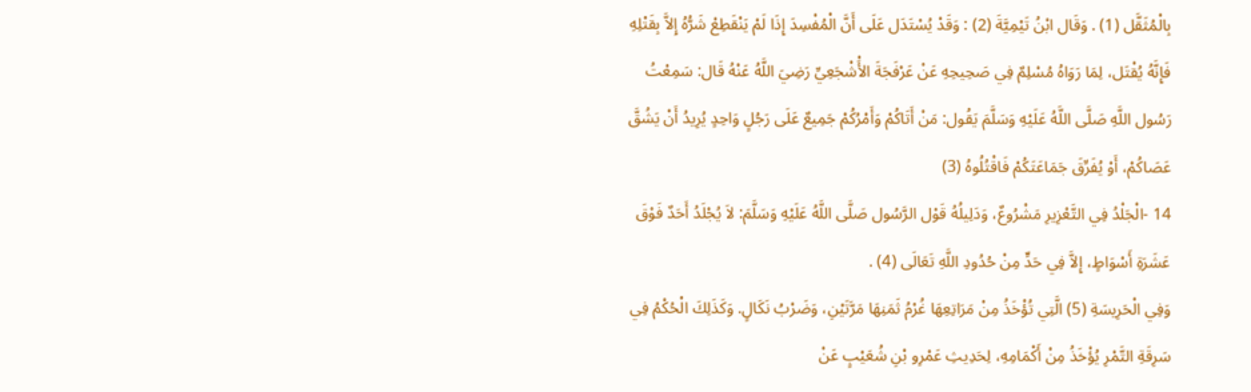بِالْمُثَقَّل (1) . وَقَال ابْنُ تَيْمِيَّةَ (2) : وَقَدْ يُسْتَدَل عَلَى أَنَّ الْمُفْسِدَ إِذَا لَمْ يَنْقَطِعْ شَرُّهُ إِلاَّ بِقَتْلِهِ فَإِنَّهُ يُقْتَل، لِمَا رَوَاهُ مُسْلِمٌ فِي صَحِيحِهِ عَنْ عَرْفَجَةَ الأَْشْجَعِيِّ رَضِيَ اللَّهُ عَنْهُ قَال: سَمِعْتُ رَسُول اللَّهِ صَلَّى اللَّهُ عَلَيْهِ وَسَلَّمَ يَقُول: مَنْ أَتَاكُمْ وَأَمْرُكُمْ جَمِيعٌ عَلَى رَجُلٍ وَاحِدٍ يُرِيدُ أَنْ يَشُقَّ عَصَاكُمْ، أَوْ يُفَرِّقَ جَمَاعَتَكُمْ فَاقْتُلُوهُ (3)
14 -الْجَلْدُ فِي التَّعْزِيرِ مَشْرُوعٌ، وَدَلِيلُهُ قَوْل الرَّسُول صَلَّى اللَّهُ عَلَيْهِ وَسَلَّمَ: لاَ يُجْلَدُ أَحَدٌ فَوْقَ عَشَرَةِ أَسْوَاطٍ، إِلاَّ فِي حَدٍّ مِنْ حُدُودِ اللَّهِ تَعَالَى (4) .
وَفِي الْحَرِيسَةِ (5) الَّتِي تُؤْخَذُ مِنْ مَرَاتِعِهَا غُرْمُ ثَمَنِهَا مَرَّتَيْنِ، وَضَرْبُ نَكَالٍ. وَكَذَلِكَ الْحُكْمُ فِي سَرِقَةِ التَّمْرِ يُؤْخَذُ مِنْ أَكْمَامِهِ، لِحَدِيثِ عَمْرِو بْنِ شُعَيْبٍ عَنْ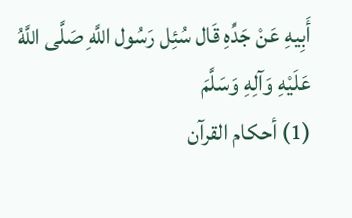أَبِيهِ عَنْ جَدِّهِ قَال سُئِل رَسُول اللَّهِ صَلَّى اللَّهُ عَلَيْهِ وَآلِهِ وَسَلَّمَ
(1) أحكام القرآن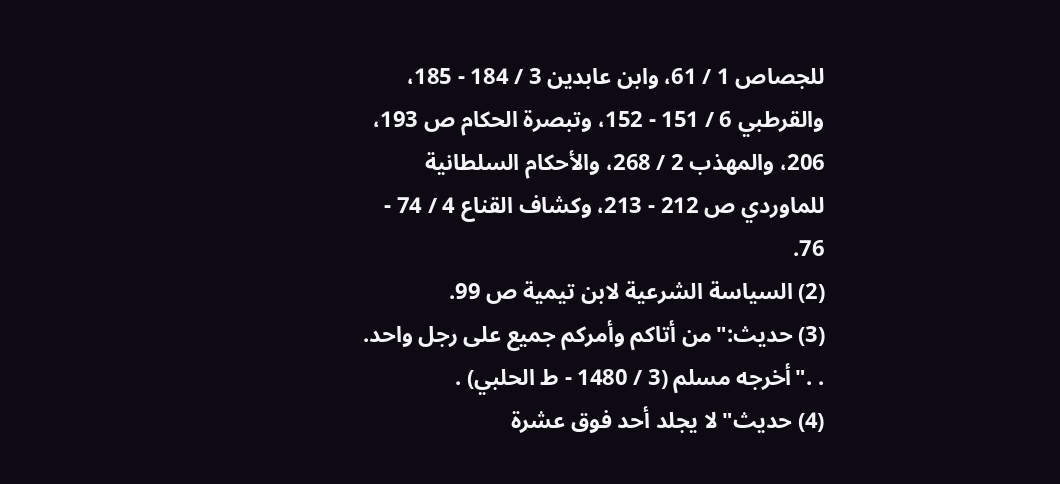للجصاص 1 / 61، وابن عابدين 3 / 184 - 185، والقرطبي 6 / 151 - 152، وتبصرة الحكام ص 193، 206، والمهذب 2 / 268، والأحكام السلطانية للماوردي ص 212 - 213، وكشاف القناع 4 / 74 - 76.
(2) السياسة الشرعية لابن تيمية ص 99.
(3) حديث:"من أتاكم وأمركم جميع على رجل واحد. . ."أخرجه مسلم (3 / 1480 - ط الحلبي) .
(4) حديث"لا يجلد أحد فوق عشرة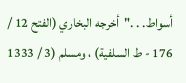أسواط. . ."أخرجه البخاري (الفتح 12 / 176 - ط السلفية) ، ومسلم (3 / 1333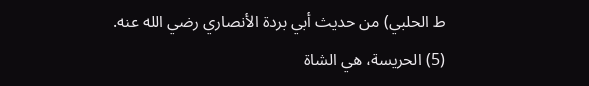ط الحلبي) من حديث أبي بردة الأنصاري رضي الله عنه.
(5) الحريسة، هي الشاة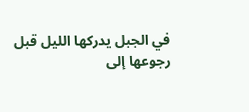في الجبل يدركها الليل قبل رجوعها إلى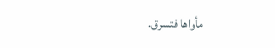مأواها فتسرق.